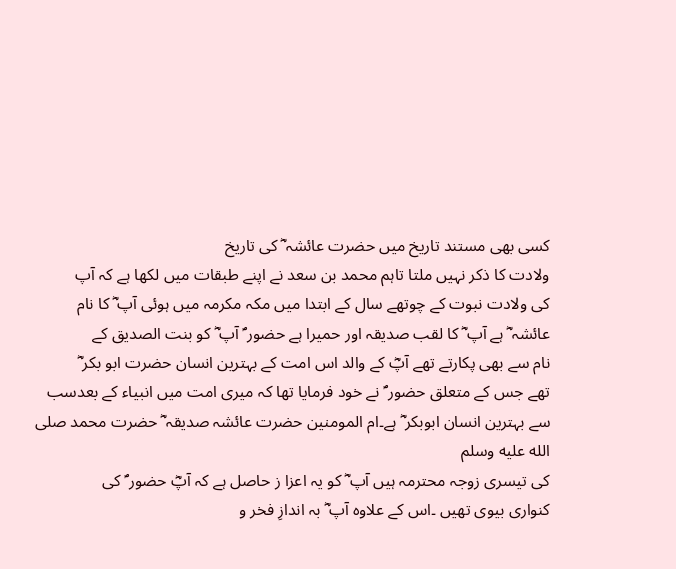کسی بھی مستند تاریخ میں حضرت عائشہ ؓ کی تاریخ
ولادت کا ذکر نہیں ملتا تاہم محمد بن سعد نے اپنے طبقات میں لکھا ہے کہ آپ
کی ولادت نبوت کے چوتھے سال کے ابتدا میں مکہ مکرمہ میں ہوئی آپ ؓ کا نام
عائشہ ؓ ہے آپ ؓ کا لقب صدیقہ اور حمیرا ہے حضور ؐ آپ ؓ کو بنت الصدیق کے
نام سے بھی پکارتے تھے آپؓ کے والد اس امت کے بہترین انسان حضرت ابو بکر ؓ
تھے جس کے متعلق حضور ؐ نے خود فرمایا تھا کہ میری امت میں انبیاء کے بعدسب
سے بہترین انسان ابوبکر ؓ ہے۔ام المومنین حضرت عائشہ صدیقہ ؓ حضرت محمد صلى الله عليه وسلم
کی تیسری زوجہ محترمہ ہیں آپ ؓ کو یہ اعزا ز حاصل ہے کہ آپؓ حضور ؐ کی
کنواری بیوی تھیں ۔اس کے علاوہ آپ ؓ بہ اندازِ فخر و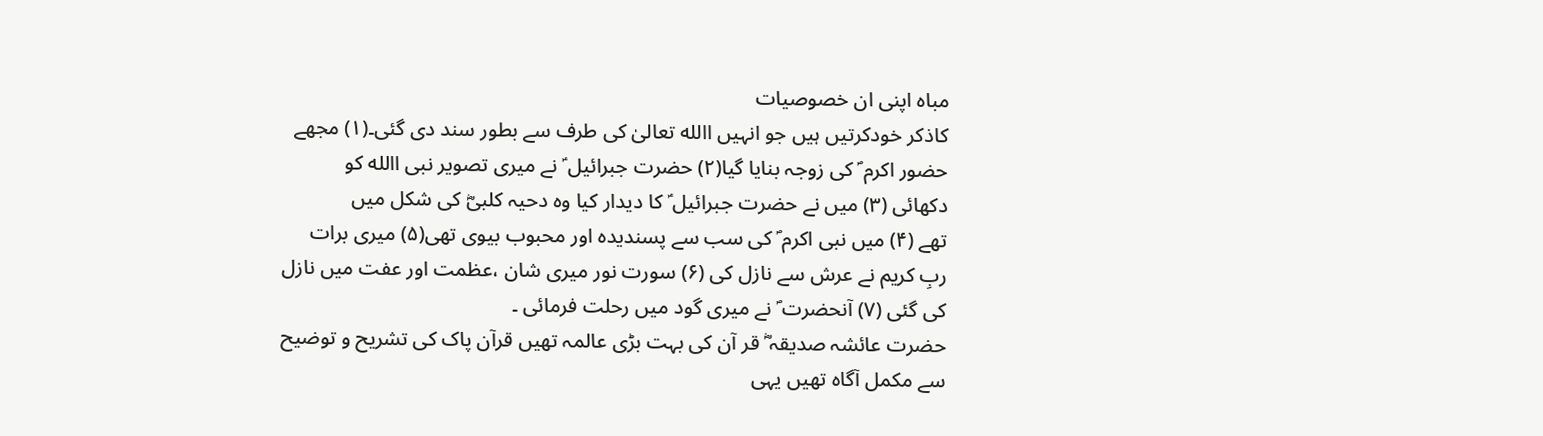مباہ اپنی ان خصوصیات
کاذکر خودکرتیں ہیں جو انہیں االله تعالیٰ کی طرف سے بطور سند دی گئی۔(۱) مجھے
حضور اکرم ؐ کی زوجہ بنایا گیا(۲) حضرت جبرائیل ؑ نے میری تصویر نبی االله کو
دکھائی (۳) میں نے حضرت جبرائیل ؑ کا دیدار کیا وہ دحیہ کلبیؓ کی شکل میں
تھے (۴) میں نبی اکرم ؐ کی سب سے پسندیدہ اور محبوب بیوی تھی(۵) میری برات
ربِ کریم نے عرش سے نازل کی (۶) سورت نور میری شان ،عظمت اور عفت میں نازل
کی گئی (۷) آنحضرت ؐ نے میری گود میں رحلت فرمائی ۔
حضرت عائشہ صدیقہ ؓ قر آن کی بہت بڑی عالمہ تھیں قرآن پاک کی تشریح و توضیح
سے مکمل آگاہ تھیں یہی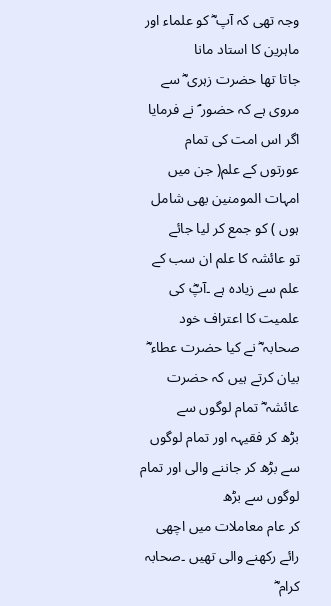وجہ تھی کہ آپ ؓ کو علماء اور ماہرین کا استاد مانا
جاتا تھا حضرت زہری ؓ سے مروی ہے کہ حضور ؐ نے فرمایا اگر اس امت کی تمام
عورتوں کے علم( جن میں امہات المومنین بھی شامل ہوں ) کو جمع کر لیا جائے
تو عائشہ کا علم ان سب کے علم سے زیادہ ہے ۔آپؓ کی علمیت کا اعتراف خود
صحابہ ؓ نے کیا حضرت عطاء ؓ بیان کرتے ہیں کہ حضرت عائشہ ؓ تمام لوگوں سے
بڑھ کر فقیہہ اور تمام لوگوں سے بڑھ کر جاننے والی اور تمام لوگوں سے بڑھ
کر عام معاملات میں اچھی رائے رکھنے والی تھیں ۔صحابہ کرام ؓ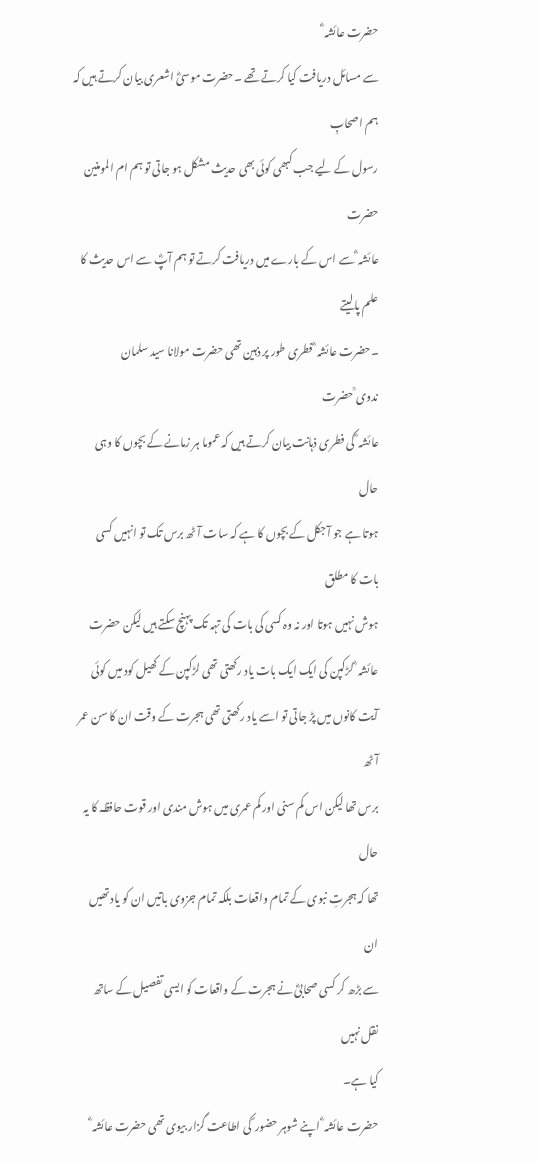حضرت عائشہ ؓ
سے مسائل دریافت کیا کرتے تھے ۔حضرت موسیؓ اشعری بیان کرتے ہیں کہ ہم اصحابِ
رسول کے لیے جب کبھی کوئی بھی حدیث مشکل ہو جاتی تو ہم ام المومنین حضرت
عائشہ ؓ سے اس کے بارے میں دریافت کرتے تو ہم آپؓ سے اس حدیث کا علم پالیتے
۔حضرت عائشہ ؓ فطری طور پر ذہین تھی حضرت مولانا سید سلمان ندوی ؒحضرت
عائشہ ؓ کی فطری ذہانت بیان کرتے ہیں کہ عموما ہر زمانے کے بچوں کا وہی حال
ہوتا ہے جو آجکل کے بچوں کا ہے کہ سات آٹھ برس تک تو انہیں کسی بات کا مطلق
ہوش نہیں ہوتا اور نہ وہ کسی کی بات کی تہہ تک پہنچ سکتے ہیں لیکن حضرت
عائشہ ؓ لڑکپن کی ایک ایک بات یاد رکھتی تھی لڑکپن کے کھیل کود میں کوئی
آیت کانوں میں پڑ جاتی تو اسے یاد رکھتی تھی ہجرت کے وقت ان کا سن عمر آٹھ
برس تھا لیکن اس کم سنی اور کم عمری میں ہوش مندی اور قوت حافظہ کا یہ حال
تھا کہ ہجرتِ نبوی کے تمام واقعات بلکہ تمام جزوی باتیں ان کو یاد تھیں ان
سے بڑھ کر کسی صحابیؓ نے ہجرت کے واقعات کو ایسی تفصیل کے ساتھ نقل نہیں
کیا ہے۔
حضرت عائشہ ؓ اپنے شوہر حضور ؐ کی اطاعت گزار بیوی تھی حضرت عائشہ ؓ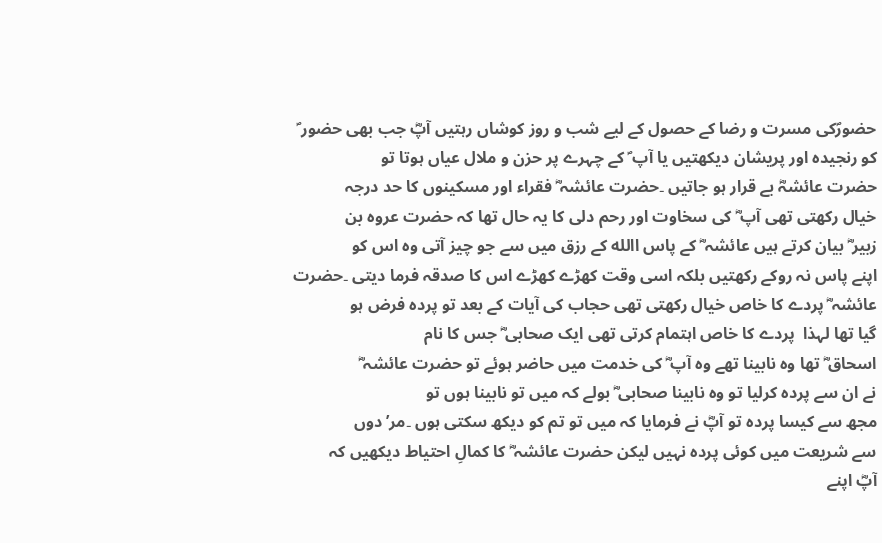حضورؐکی مسرت و رضا کے حصول کے لیے شب و روز کوشاں رہتیں آپؓ جب بھی حضور ؐ
کو رنجیدہ اور پریشان دیکھتیں یا آپ ؐ کے چہرے پر حزن و ملال عیاں ہوتا تو
حضرت عائشہؓ بے قرار ہو جاتیں ۔حضرت عائشہ ؓ فقراء اور مسکینوں کا حد درجہ
خیال رکھتی تھی آپ ؓ کی سخاوت اور رحم دلی کا یہ حال تھا کہ حضرت عروہ بن
زبیر ؓ بیان کرتے ہیں عائشہ ؓ کے پاس االله کے رزق میں سے جو چیز آتی وہ اس کو
اپنے پاس نہ روکے رکھتیں بلکہ اسی وقت کھڑے کھڑے اس کا صدقہ فرما دیتی ۔حضرت
عائشہ ؓ پردے کا خاص خیال رکھتی تھی حجاب کی آیات کے بعد تو پردہ فرض ہو
گیا تھا لہذا  پردے کا خاص اہتمام کرتی تھی ایک صحابی ؓ جس کا نام
اسحاق ؓ تھا وہ نابینا تھے وہ آپ ؓ کی خدمت میں حاضر ہوئے تو حضرت عائشہ ؓ
نے ان سے پردہ کرلیا تو وہ نابینا صحابی ؓ بولے کہ میں تو نابینا ہوں تو
مجھ سے کیسا پردہ تو آپؓ نے فرمایا کہ میں تو تم کو دیکھ سکتی ہوں ۔مر’دوں
سے شریعت میں کوئی پردہ نہیں لیکن حضرت عائشہ ؓ کا کمالِ احتیاط دیکھیں کہ
آپؓ اپنے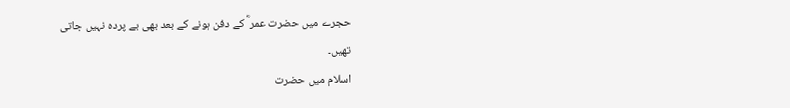حجرے میں حضرت عمر ؓ کے دفن ہونے کے بعد بھی بے پردہ نہیں جاتی
تھیں۔
اسلام میں حضرت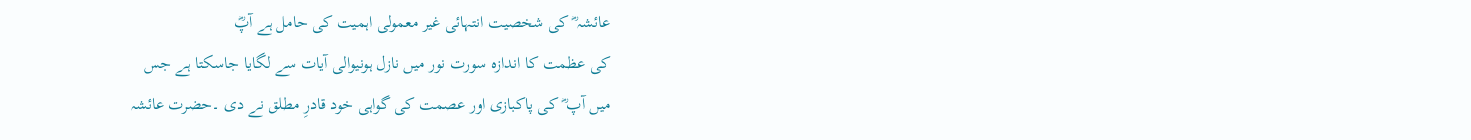عائشہ ؓ کی شخصیت انتہائی غیر معمولی اہمیت کی حامل ہے آپؓ
کی عظمت کا اندازہ سورت نور میں نازل ہونیوالی آیات سے لگایا جاسکتا ہے جس
میں آپ ؓ کی پاکبازی اور عصمت کی گواہی خود قادرِ مطلق نے دی ۔حضرت عائشہ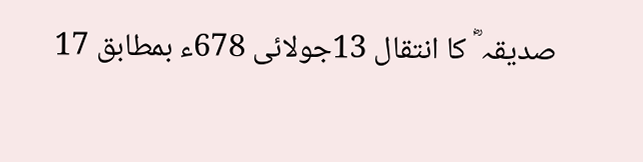صدیقہ ؓ کا انتقال 13جولائی 678ء بمطابق 17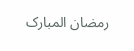رمضان المبارک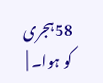58ہجری کو ہوا۔ |